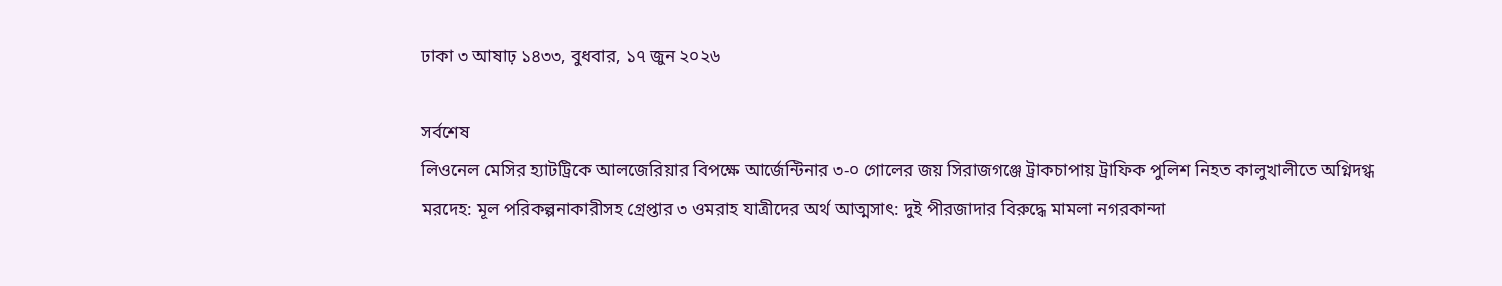ঢাকা ৩ আষাঢ় ১৪৩৩, বুধবার, ১৭ জুন ২০২৬

সর্বশেষ
লিওনেল মেসির হ্যাটট্রিকে আলজেরিয়ার বিপক্ষে আর্জেন্টিনার ৩-০ গোলের জয় সিরাজগঞ্জে ট্রাকচাপায় ট্রাফিক পুলিশ নিহত কালুখালীতে অগ্নিদগ্ধ মরদেহ: মূল পরিকল্পনাকারীসহ গ্রেপ্তার ৩ ওমরাহ যাত্রীদের অর্থ আত্মসাৎ: দুই পীরজাদার বিরুদ্ধে মামলা নগরকান্দা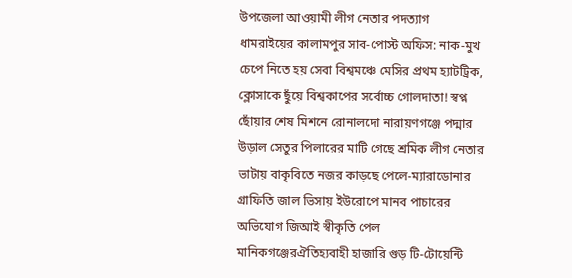উপজেলা আওয়ামী লীগ নেতার পদত্যাগ ধামরাইয়ের কালামপুর সাব-পোস্ট অফিস: নাক-মুখ চেপে নিতে হয় সেবা বিশ্বমঞ্চে মেসির প্রথম হ্যাটট্রিক, ক্লোসাকে ছুঁয়ে বিশ্বকাপের সর্বোচ্চ গোলদাতা! স্বপ্ন ছোঁয়ার শেষ মিশনে রোনালদো নারায়ণগঞ্জে পদ্মার উড়াল সেতুর পিলারের মাটি গেছে শ্রমিক লীগ নেতার ভাটায় বাকৃবিতে নজর কাড়ছে পেলে-ম্যারাডোনার গ্রাফিতি জাল ভিসায় ইউরোপে মানব পাচারের অভিযোগ জিআই স্বীকৃতি পেল মানিকগঞ্জেরঐতিহ্যবাহী হাজারি গুড় টি-টোয়েন্টি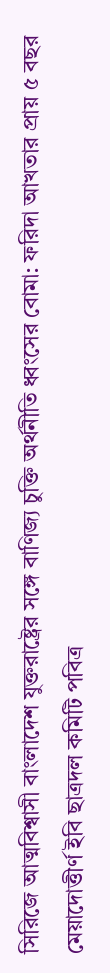সিরিজে আত্মবিশ্বাসী বাংলাদেশ যুক্তরাষ্ট্রের সঙ্গে বাণিজ্য চুক্তি অর্থনীতি ধ্বংসের বোমা: ফরিদা আখতার প্রায় ৫ বছর মেয়াদোত্তীর্ণ ইবি ছাত্রদল কমিটি পবিত্র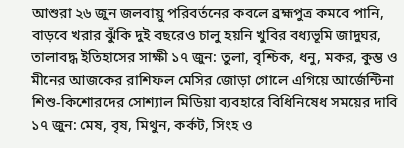আশুরা ২৬ জুন জলবায়ু পরিবর্তনের কবলে ব্রহ্মপুত্র কমবে পানি, বাড়বে খরার ঝুঁকি দুই বছরেও চালু হয়নি খুবির বধ্যভূমি জাদুঘর, তালাবদ্ধ ইতিহাসের সাক্ষী ১৭ জুন: তুলা, বৃশ্চিক, ধনু, মকর, কুম্ভ ও মীনের আজকের রাশিফল মেসির জোড়া গোলে এগিয়ে আর্জেন্টিনা শিশু-কিশোরদের সোশ্যাল মিডিয়া ব্যবহারে বিধিনিষেধ সময়ের দাবি ১৭ জুন: মেষ, বৃষ, মিথুন, কর্কট, সিংহ ও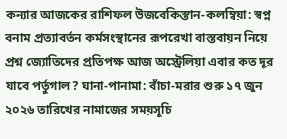কন্যার আজকের রাশিফল উজবেকিস্তান-কলম্বিয়া: স্বপ্ন বনাম প্রত্যাবর্তন কর্মসংস্থানের রূপরেখা বাস্তবায়ন নিয়ে প্রশ্ন জ্যোতিদের প্রতিপক্ষ আজ অস্ট্রেলিয়া এবার কত দূর যাবে পর্তুগাল? ঘানা-পানামা: বাঁচা-মরার শুরু ১৭ জুন  ২০২৬ তারিখের নামাজের সময়সূচি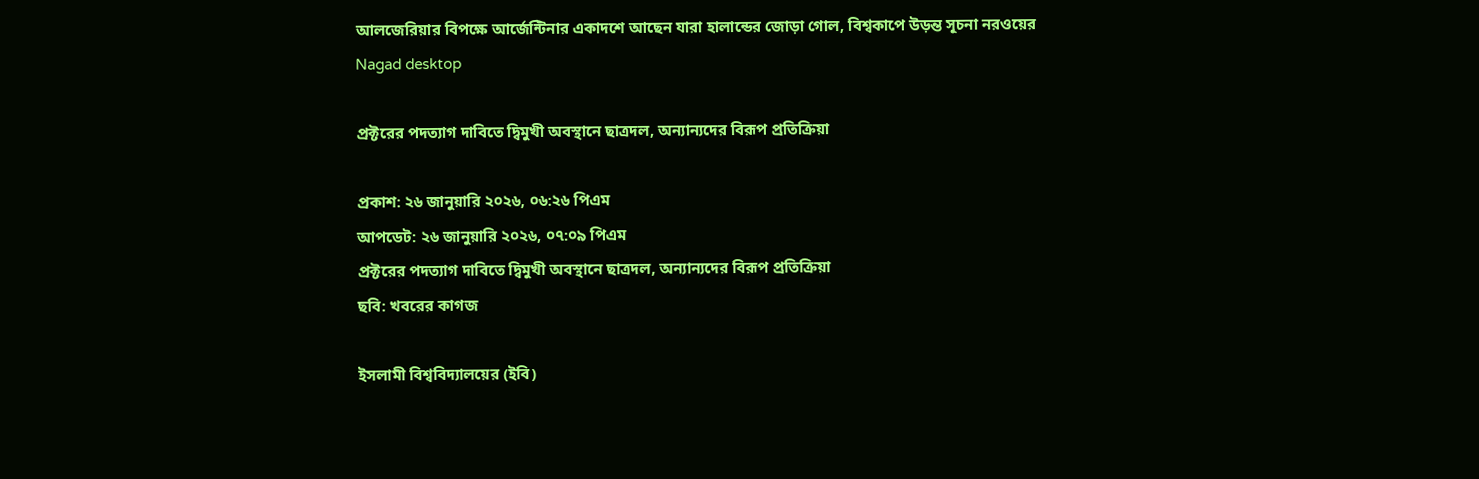আলজেরিয়ার বিপক্ষে আর্জেন্টিনার একাদশে আছেন যারা হালান্ডের জোড়া গোল, বিশ্বকাপে উড়ন্ত সূচনা নরওয়ের
Nagad desktop

প্রক্টরের পদত্যাগ দাবিতে দ্বিমুখী অবস্থানে ছাত্রদল, অন্যান্যদের বিরূপ প্রতিক্রিয়া

প্রকাশ: ২৬ জানুয়ারি ২০২৬, ০৬:২৬ পিএম
আপডেট: ২৬ জানুয়ারি ২০২৬, ০৭:০৯ পিএম
প্রক্টরের পদত্যাগ দাবিতে দ্বিমুখী অবস্থানে ছাত্রদল, অন্যান্যদের বিরূপ প্রতিক্রিয়া
ছবি: খবরের কাগজ

ইসলামী বিশ্ববিদ্যালয়ের (ইবি)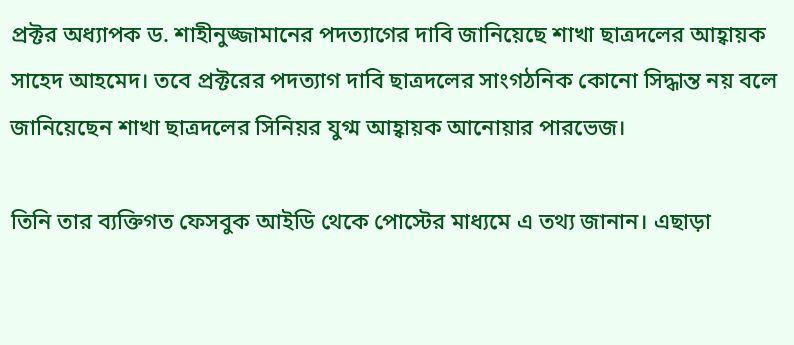প্রক্টর অধ্যাপক ড. শাহীনুজ্জামানের পদত্যাগের দাবি জানিয়েছে শাখা ছাত্রদলের আহ্বায়ক সাহেদ আহমেদ। তবে প্রক্টরের পদত্যাগ দাবি ছাত্রদলের সাংগঠনিক কোনো সিদ্ধান্ত নয় বলে জানিয়েছেন শাখা ছাত্রদলের সিনিয়র যুগ্ম আহ্বায়ক আনোয়ার পারভেজ।

তিনি তার ব্যক্তিগত ফেসবুক আইডি থেকে পোস্টের মাধ্যমে এ তথ্য জানান। এছাড়া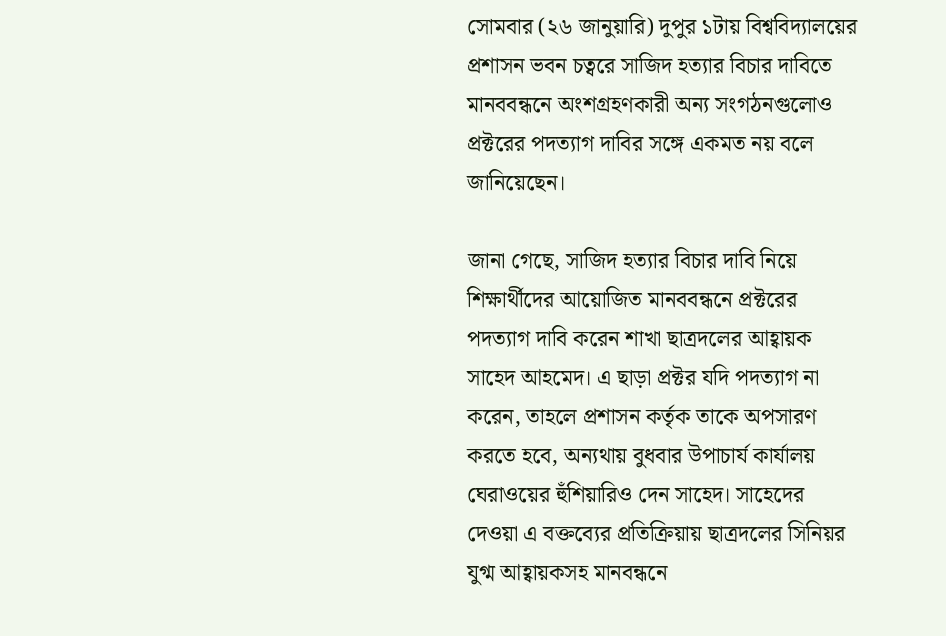সোমবার (২৬ জানুয়ারি) দুপুর ১টায় বিশ্ববিদ্যালয়ের প্রশাসন ভবন চত্বরে সাজিদ হত্যার বিচার দাবিতে মানববন্ধনে অংশগ্রহণকারী অন্য সংগঠনগুলোও প্রক্টরের পদত্যাগ দাবির সঙ্গে একমত নয় বলে জানিয়েছেন।

জানা গেছে, সাজিদ হত্যার বিচার দাবি নিয়ে শিক্ষার্থীদের আয়োজিত মানববন্ধনে প্রক্টরের পদত্যাগ দাবি করেন শাখা ছাত্রদলের আহ্বায়ক সাহেদ আহমেদ। এ ছাড়া প্রক্টর যদি পদত্যাগ না করেন, তাহলে প্রশাসন কর্তৃক তাকে অপসারণ করতে হবে, অন্যথায় বুধবার উপাচার্য কার্যালয় ঘেরাওয়ের হুঁশিয়ারিও দেন সাহেদ। সাহেদের দেওয়া এ বক্তব্যের প্রতিক্রিয়ায় ছাত্রদলের সিনিয়র যুগ্ম আহ্বায়কসহ মানবন্ধনে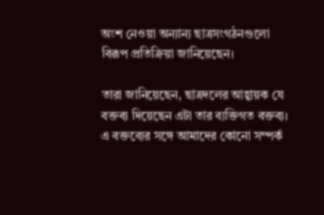অংশ নেওয়া অন্যান্য ছাত্রসংগঠনগুলো বিরূপ প্রতিক্রিয়া জানিয়েছেন।

তারা জানিয়েছেন, ছাত্রদলের আহ্বায়ক যে বক্তব্য দিয়েছেন এটা তার ব্যক্তিগত বক্তব্য। এ বক্তব্যের সঙ্গে আমাদের কোনো সম্পর্ক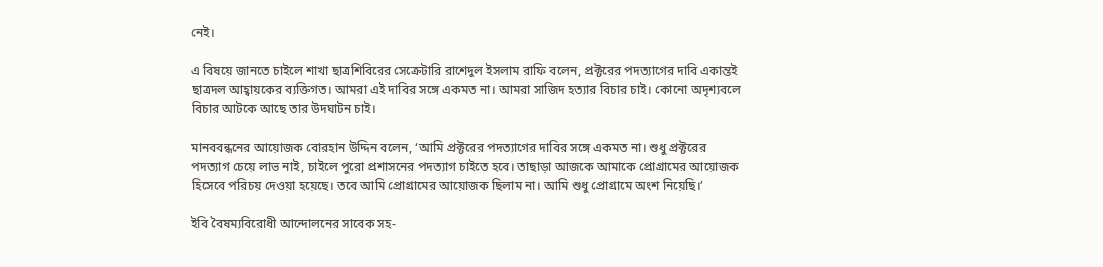নেই।

এ বিষয়ে জানতে চাইলে শাখা ছাত্রশিবিরের সেক্রেটারি রাশেদুল ইসলাম রাফি বলেন, প্রক্টরের পদত্যাগের দাবি একান্তই ছাত্রদল আহ্বায়কের ব্যক্তিগত। আমরা এই দাবির সঙ্গে একমত না। আমরা সাজিদ হত্যার বিচার চাই। কোনো অদৃশ্যবলে বিচার আটকে আছে তার উদঘাটন চাই।

মানববন্ধনের আয়োজক বোরহান উদ্দিন বলেন, ‘আমি প্রক্টরের পদত্যাগের দাবির সঙ্গে একমত না। শুধু প্রক্টরের পদত্যাগ চেয়ে লাভ নাই, চাইলে পুরো প্রশাসনের পদত্যাগ চাইতে হবে। তাছাড়া আজকে আমাকে প্রোগ্রামের আয়োজক হিসেবে পরিচয় দেওয়া হয়েছে। তবে আমি প্রোগ্রামের আয়োজক ছিলাম না। আমি শুধু প্রোগ্রামে অংশ নিয়েছি।’

ইবি বৈষম্যবিরোধী আন্দোলনের সাবেক সহ-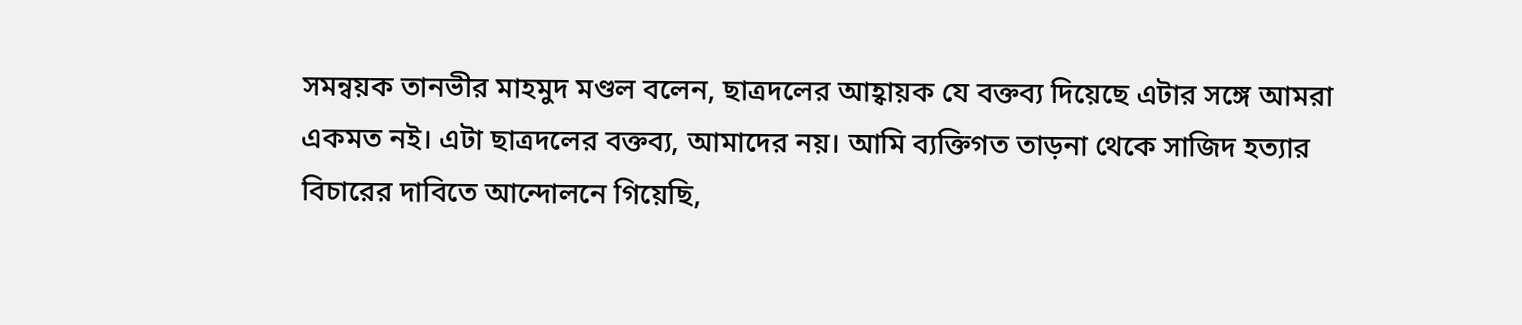সমন্বয়ক তানভীর মাহমুদ মণ্ডল বলেন, ছাত্রদলের আহ্বায়ক যে বক্তব্য দিয়েছে এটার সঙ্গে আমরা একমত নই। এটা ছাত্রদলের বক্তব্য, আমাদের নয়। আমি ব্যক্তিগত তাড়না থেকে সাজিদ হত্যার বিচারের দাবিতে আন্দোলনে গিয়েছি,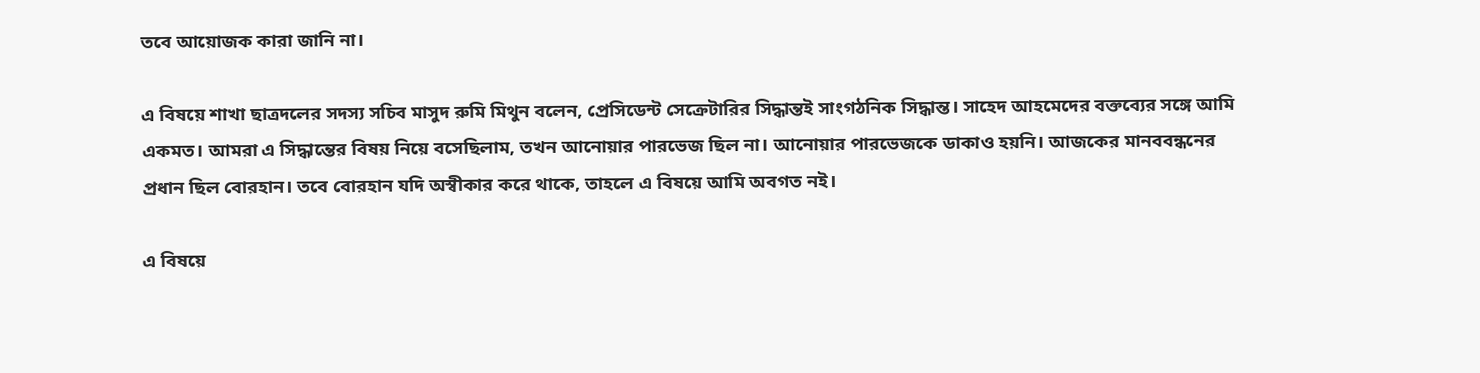তবে আয়োজক কারা জানি না।

এ বিষয়ে শাখা ছাত্রদলের সদস্য সচিব মাসুদ রুমি মিথুন বলেন, প্রেসিডেন্ট সেক্রেটারির সিদ্ধান্তই সাংগঠনিক সিদ্ধান্ত। সাহেদ আহমেদের বক্তব্যের সঙ্গে আমি একমত। আমরা এ সিদ্ধান্তের বিষয় নিয়ে বসেছিলাম, তখন আনোয়ার পারভেজ ছিল না। আনোয়ার পারভেজকে ডাকাও হয়নি। আজকের মানববন্ধনের প্রধান ছিল বোরহান। তবে বোরহান যদি অস্বীকার করে থাকে, তাহলে এ বিষয়ে আমি অবগত নই।

এ বিষয়ে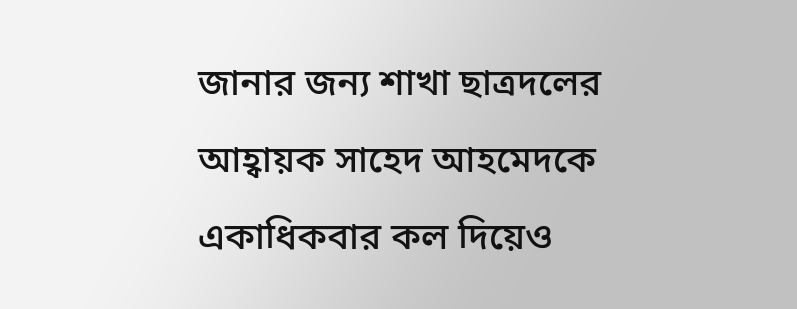জানার জন্য শাখা ছাত্রদলের আহ্বায়ক সাহেদ আহমেদকে একাধিকবার কল দিয়েও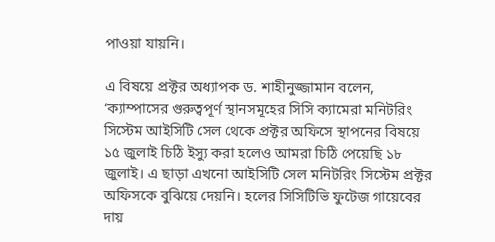পাওয়া যায়নি।

এ বিষয়ে প্রক্টর অধ্যাপক ড. শাহীনুজ্জামান বলেন, ‘ক্যাম্পাসের গুরুত্বপূর্ণ স্থানসমূহের সিসি ক্যামেরা মনিটরিং সিস্টেম আইসিটি সেল থেকে প্রক্টর অফিসে স্থাপনের বিষয়ে ১৫ জুলাই চিঠি ইস্যু করা হলেও আমরা চিঠি পেয়েছি ১৮ জুলাই। এ ছাড়া এখনো আইসিটি সেল মনিটরিং সিস্টেম প্রক্টর অফিসকে বুঝিয়ে দেয়নি। হলের সিসিটিভি ফুটেজ গায়েবের দায়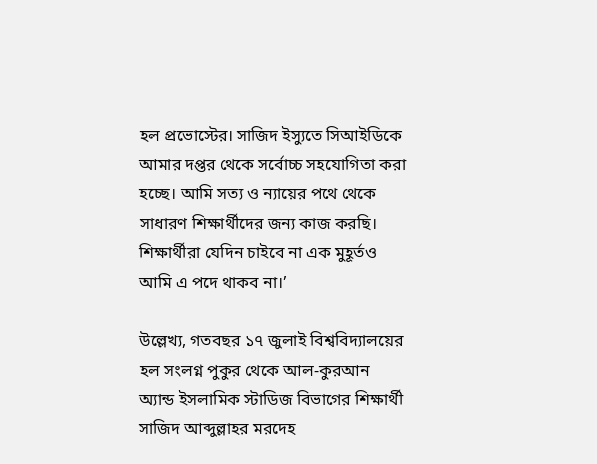হল প্রভোস্টের। সাজিদ ইস্যুতে সিআইডিকে আমার দপ্তর থেকে সর্বোচ্চ সহযোগিতা করা হচ্ছে। আমি সত্য ও ন্যায়ের পথে থেকে সাধারণ শিক্ষার্থীদের জন্য কাজ করছি। শিক্ষার্থীরা যেদিন চাইবে না এক মুহূর্তও আমি এ পদে থাকব না।’

উল্লেখ্য, গতবছর ১৭ জুলাই বিশ্ববিদ্যালয়ের হল সংলগ্ন পুকুর থেকে আল-কুরআন অ্যান্ড ইসলামিক স্টাডিজ বিভাগের শিক্ষার্থী সাজিদ আব্দুল্লাহর মরদেহ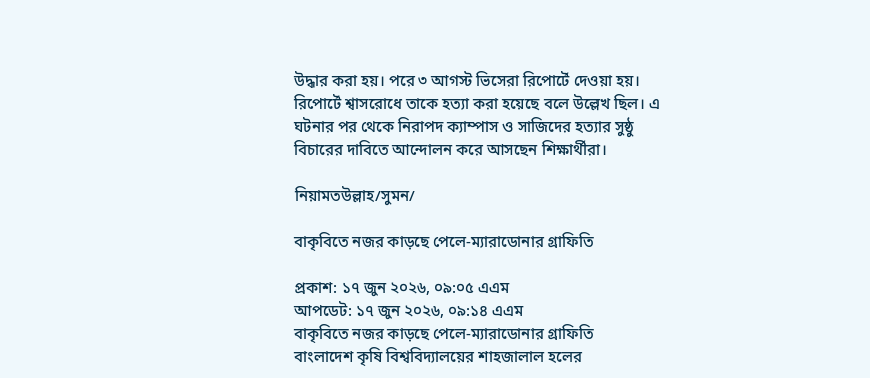উদ্ধার করা হয়। পরে ৩ আগস্ট ভিসেরা রিপোর্টে দেওয়া হয়। রিপোর্টে শ্বাসরোধে তাকে হত্যা করা হয়েছে বলে উল্লেখ ছিল। এ ঘটনার পর থেকে নিরাপদ ক্যাম্পাস ও সাজিদের হত্যার সুষ্ঠু বিচারের দাবিতে আন্দোলন করে আসছেন শিক্ষার্থীরা।

নিয়ামতউল্লাহ/সুমন/

বাকৃবিতে নজর কাড়ছে পেলে-ম্যারাডোনার গ্রাফিতি

প্রকাশ: ১৭ জুন ২০২৬, ০৯:০৫ এএম
আপডেট: ১৭ জুন ২০২৬, ০৯:১৪ এএম
বাকৃবিতে নজর কাড়ছে পেলে-ম্যারাডোনার গ্রাফিতি
বাংলাদেশ কৃষি বিশ্ববিদ্যালয়ের শাহজালাল হলের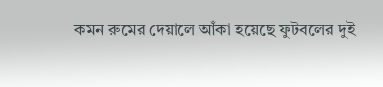কমন রুমের দেয়ালে আঁকা হয়েছে ফুটবলের দুই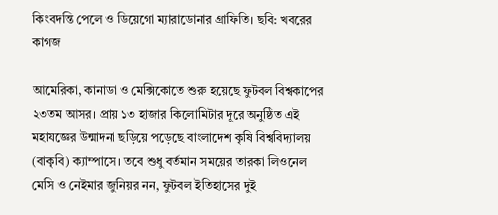কিংবদন্তি পেলে ও ডিয়েগো ম্যারাডোনার গ্রাফিতি। ছবি: খবরের কাগজ

আমেরিকা, কানাডা ও মেক্সিকোতে শুরু হয়েছে ফুটবল বিশ্বকাপের ২৩তম আসর। প্রায় ১৩ হাজার কিলোমিটার দূরে অনুষ্ঠিত এই মহাযজ্ঞের উন্মাদনা ছড়িয়ে পড়েছে বাংলাদেশ কৃষি বিশ্ববিদ্যালয় (বাকৃবি) ক্যাম্পাসে। তবে শুধু বর্তমান সময়ের তারকা লিওনেল মেসি ও নেইমার জুনিয়র নন, ফুটবল ইতিহাসের দুই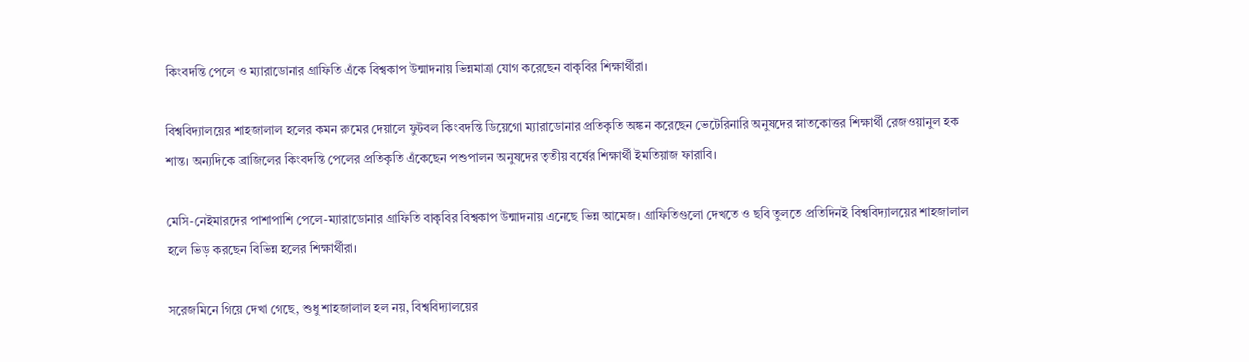কিংবদন্তি পেলে ও ম্যারাডোনার গ্রাফিতি এঁকে বিশ্বকাপ উন্মাদনায় ভিন্নমাত্রা যোগ করেছেন বাকৃবির শিক্ষার্থীরা।

বিশ্ববিদ্যালয়ের শাহজালাল হলের কমন রুমের দেয়ালে ফুটবল কিংবদন্তি ডিয়েগো ম্যারাডোনার প্রতিকৃতি অঙ্কন করেছেন ভেটেরিনারি অনুষদের স্নাতকোত্তর শিক্ষার্থী রেজওয়ানুল হক শান্ত। অন্যদিকে ব্রাজিলের কিংবদন্তি পেলের প্রতিকৃতি এঁকেছেন পশুপালন অনুষদের তৃতীয় বর্ষের শিক্ষার্থী ইমতিয়াজ ফারাবি।

মেসি-নেইমারদের পাশাপাশি পেলে-ম্যারাডোনার গ্রাফিতি বাকৃবির বিশ্বকাপ উন্মাদনায় এনেছে ভিন্ন আমেজ। গ্রাফিতিগুলো দেখতে ও ছবি তুলতে প্রতিদিনই বিশ্ববিদ্যালয়ের শাহজালাল হলে ভিড় করছেন বিভিন্ন হলের শিক্ষার্থীরা।

সরেজমিনে গিয়ে দেখা গেছে, শুধু শাহজালাল হল নয়, বিশ্ববিদ্যালয়ের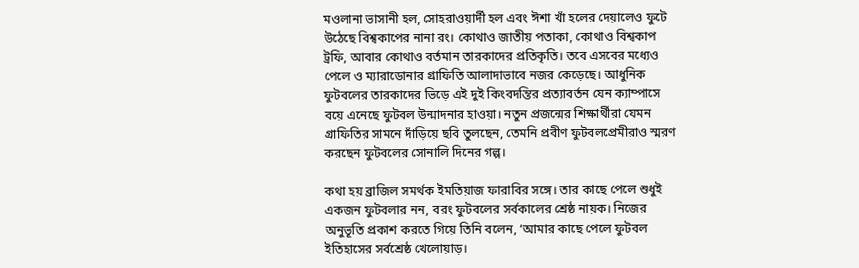মওলানা ভাসানী হল, সোহরাওয়ার্দী হল এবং ঈশা খাঁ হলের দেয়ালেও ফুটে উঠেছে বিশ্বকাপের নানা রং। কোথাও জাতীয় পতাকা, কোথাও বিশ্বকাপ ট্রফি, আবার কোথাও বর্তমান তারকাদের প্রতিকৃতি। তবে এসবের মধ্যেও পেলে ও ম্যারাডোনার গ্রাফিতি আলাদাভাবে নজর কেড়েছে। আধুনিক ফুটবলের তারকাদের ভিড়ে এই দুই কিংবদন্তির প্রত্যাবর্তন যেন ক্যাম্পাসে বয়ে এনেছে ফুটবল উন্মাদনার হাওয়া। নতুন প্রজন্মের শিক্ষার্থীরা যেমন গ্রাফিতির সামনে দাঁড়িয়ে ছবি তুলছেন, তেমনি প্রবীণ ফুটবলপ্রেমীরাও স্মরণ করছেন ফুটবলের সোনালি দিনের গল্প।

কথা হয় ব্রাজিল সমর্থক ইমতিয়াজ ফারাবির সঙ্গে। তার কাছে পেলে শুধুই একজন ফুটবলার নন, বরং ফুটবলের সর্বকালের শ্রেষ্ঠ নায়ক। নিজের অনুভূতি প্রকাশ করতে গিয়ে তিনি বলেন, ‘আমার কাছে পেলে ফুটবল ইতিহাসের সর্বশ্রেষ্ঠ খেলোয়াড়।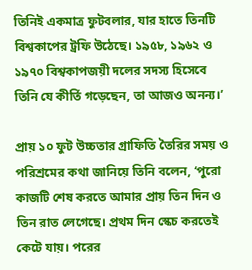তিনিই একমাত্র ফুটবলার, যার হাতে তিনটি বিশ্বকাপের ট্রফি উঠেছে। ১৯৫৮, ১৯৬২ ও ১৯৭০ বিশ্বকাপজয়ী দলের সদস্য হিসেবে তিনি যে কীর্তি গড়েছেন, তা আজও অনন্য।’

প্রায় ১০ ফুট উচ্চতার গ্রাফিতি তৈরির সময় ও পরিশ্রমের কথা জানিয়ে তিনি বলেন, ‘পুরো কাজটি শেষ করতে আমার প্রায় তিন দিন ও তিন রাত লেগেছে। প্রথম দিন স্কেচ করতেই কেটে যায়। পরের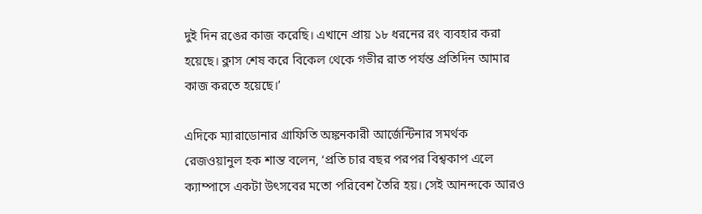দুই দিন রঙের কাজ করেছি। এখানে প্রায় ১৮ ধরনের রং ব্যবহার করা হয়েছে। ক্লাস শেষ করে বিকেল থেকে গভীর রাত পর্যন্ত প্রতিদিন আমার কাজ করতে হয়েছে।’

এদিকে ম্যারাডোনার গ্রাফিতি অঙ্কনকারী আর্জেন্টিনার সমর্থক রেজওয়ানুল হক শান্ত বলেন, ‘প্রতি চার বছর পরপর বিশ্বকাপ এলে ক্যাম্পাসে একটা উৎসবের মতো পরিবেশ তৈরি হয়। সেই আনন্দকে আরও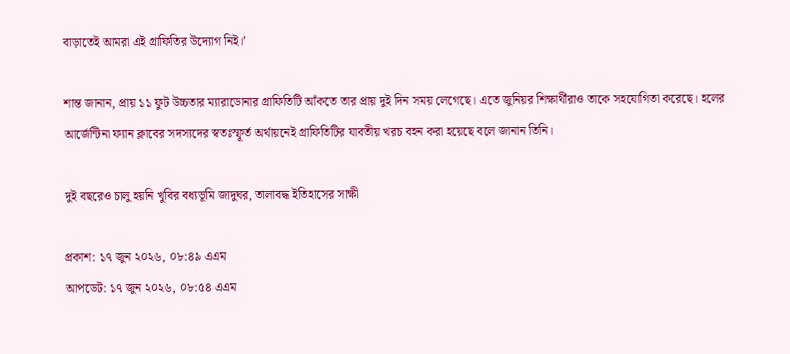বাড়াতেই আমরা এই গ্রাফিতির উদ্যোগ নিই।’

শান্ত জানান, প্রায় ১১ ফুট উচ্চতার ম্যারাডোনার গ্রাফিতিটি আঁকতে তার প্রায় দুই দিন সময় লেগেছে। এতে জুনিয়র শিক্ষার্থীরাও তাকে সহযোগিতা করেছে। হলের আর্জেন্টিনা ফ্যান ক্লাবের সদস্যদের স্বতঃস্ফূর্ত অর্থায়নেই গ্রাফিতিটির যাবতীয় খরচ বহন করা হয়েছে বলে জানান তিনি।

দুই বছরেও চালু হয়নি খুবির বধ্যভূমি জাদুঘর, তালাবদ্ধ ইতিহাসের সাক্ষী

প্রকাশ: ১৭ জুন ২০২৬, ০৮:৪৯ এএম
আপডেট: ১৭ জুন ২০২৬, ০৮:৫৪ এএম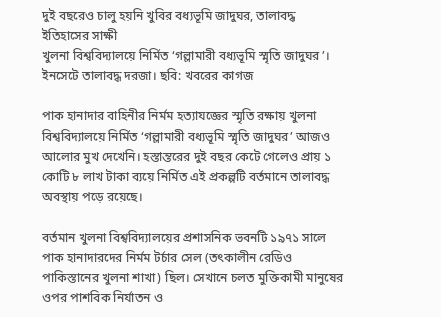দুই বছরেও চালু হয়নি খুবির বধ্যভূমি জাদুঘর, তালাবদ্ধ ইতিহাসের সাক্ষী
খুলনা বিশ্ববিদ্যালয়ে নির্মিত ‘গল্লামারী বধ্যভূমি স্মৃতি জাদুঘর’। ইনসেটে তালাবদ্ধ দরজা। ছবি: খবরের কাগজ

পাক হানাদার বাহিনীর নির্মম হত্যাযজ্ঞের স্মৃতি রক্ষায় খুলনা বিশ্ববিদ্যালয়ে নির্মিত ‘গল্লামারী বধ্যভূমি স্মৃতি জাদুঘর’ আজও আলোর মুখ দেখেনি। হস্তান্তরের দুই বছর কেটে গেলেও প্রায় ১ কোটি ৮ লাখ টাকা ব্যয়ে নির্মিত এই প্রকল্পটি বর্তমানে তালাবদ্ধ অবস্থায় পড়ে রয়েছে।

বর্তমান খুলনা বিশ্ববিদ্যালয়ের প্রশাসনিক ভবনটি ১৯৭১ সালে পাক হানাদারদের নির্মম টর্চার সেল (তৎকালীন রেডিও পাকিস্তানের খুলনা শাখা) ছিল। সেখানে চলত মুক্তিকামী মানুষের ওপর পাশবিক নির্যাতন ও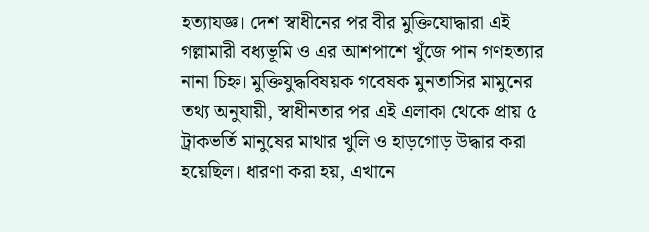হত্যাযজ্ঞ। দেশ স্বাধীনের পর বীর মুক্তিযোদ্ধারা এই গল্লামারী বধ্যভূমি ও এর আশপাশে খুঁজে পান গণহত্যার নানা চিহ্ন। মুক্তিযুদ্ধবিষয়ক গবেষক মুনতাসির মামুনের তথ্য অনুযায়ী, স্বাধীনতার পর এই এলাকা থেকে প্রায় ৫ ট্রাকভর্তি মানুষের মাথার খুলি ও হাড়গোড় উদ্ধার করা হয়েছিল। ধারণা করা হয়, এখানে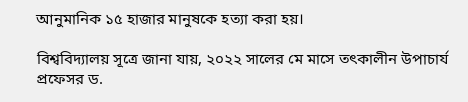আনুমানিক ১৫ হাজার মানুষকে হত্যা করা হয়।

বিশ্ববিদ্যালয় সূত্রে জানা যায়, ২০২২ সালের মে মাসে তৎকালীন উপাচার্য প্রফেসর ড.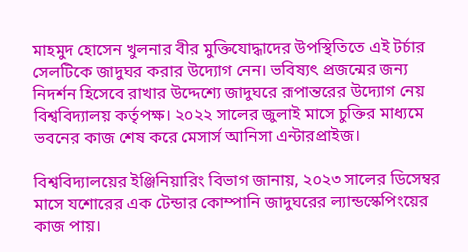মাহমুদ হোসেন খুলনার বীর মুক্তিযোদ্ধাদের উপস্থিতিতে এই টর্চার সেলটিকে জাদুঘর করার উদ্যোগ নেন। ভবিষ্যৎ প্রজন্মের জন্য নিদর্শন হিসেবে রাখার উদ্দেশ্যে জাদুঘরে রূপান্তরের উদ্যোগ নেয় বিশ্ববিদ্যালয় কর্তৃপক্ষ। ২০২২ সালের জুলাই মাসে চুক্তির মাধ্যমে ভবনের কাজ শেষ করে মেসার্স আনিসা এন্টারপ্রাইজ।

বিশ্ববিদ্যালয়ের ইঞ্জিনিয়ারিং বিভাগ জানায়, ২০২৩ সালের ডিসেম্বর মাসে যশোরের এক টেন্ডার কোম্পানি জাদুঘরের ল্যান্ডস্কেপিংয়ের কাজ পায়।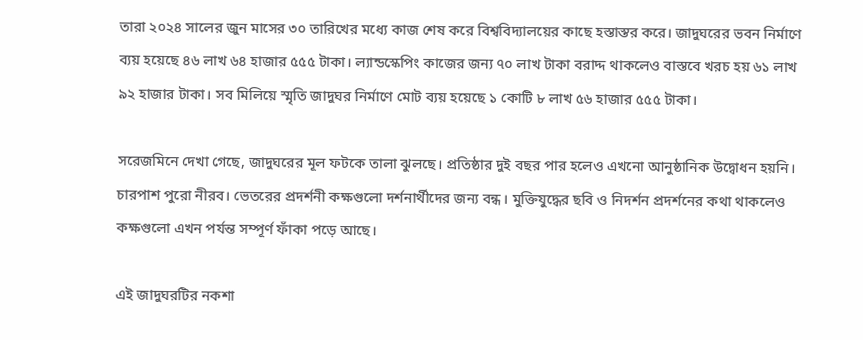তারা ২০২৪ সালের জুন মাসের ৩০ তারিখের মধ্যে কাজ শেষ করে বিশ্ববিদ্যালয়ের কাছে হস্তাস্তর করে। জাদুঘরের ভবন নির্মাণে ব্যয় হয়েছে ৪৬ লাখ ৬৪ হাজার ৫৫৫ টাকা। ল্যান্ডস্কেপিং কাজের জন্য ৭০ লাখ টাকা বরাদ্দ থাকলেও বাস্তবে খরচ হয় ৬১ লাখ ৯২ হাজার টাকা। সব মিলিয়ে স্মৃতি জাদুঘর নির্মাণে মোট ব্যয় হয়েছে ১ কোটি ৮ লাখ ৫৬ হাজার ৫৫৫ টাকা।

সরেজমিনে দেখা গেছে, জাদুঘরের মূল ফটকে তালা ঝুলছে। প্রতিষ্ঠার দুই বছর পার হলেও এখনো আনুষ্ঠানিক উদ্বোধন হয়নি। চারপাশ পুরো নীরব। ভেতরের প্রদর্শনী কক্ষগুলো দর্শনার্থীদের জন্য বন্ধ। মুক্তিযুদ্ধের ছবি ও নিদর্শন প্রদর্শনের কথা থাকলেও কক্ষগুলো এখন পর্যন্ত সম্পূর্ণ ফাঁকা পড়ে আছে।

এই জাদুঘরটির নকশা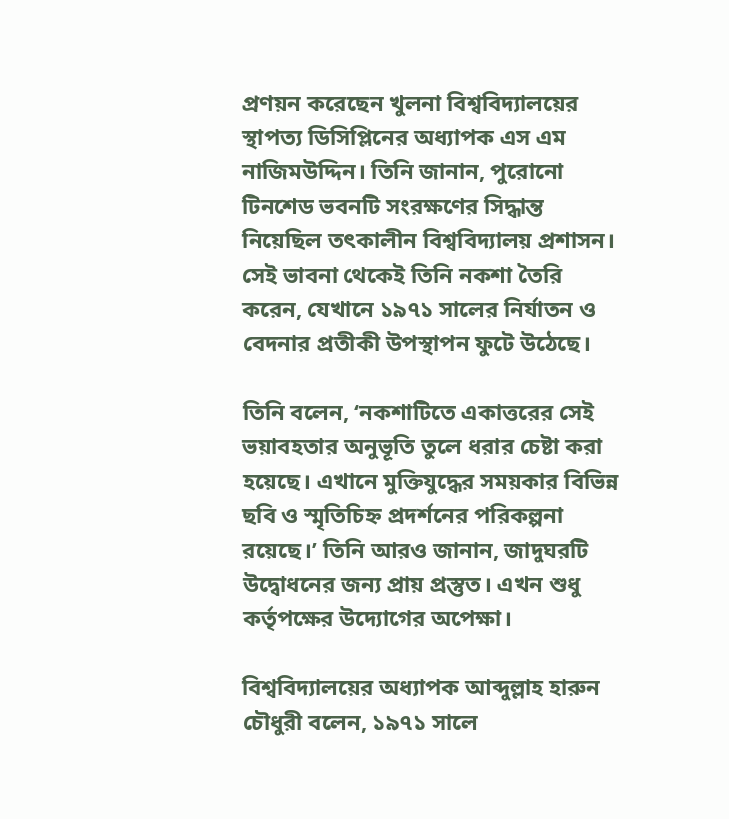প্রণয়ন করেছেন খুলনা বিশ্ববিদ্যালয়ের স্থাপত্য ডিসিপ্লিনের অধ্যাপক এস এম নাজিমউদ্দিন। তিনি জানান, পুরোনো টিনশেড ভবনটি সংরক্ষণের সিদ্ধান্ত নিয়েছিল তৎকালীন বিশ্ববিদ্যালয় প্রশাসন। সেই ভাবনা থেকেই তিনি নকশা তৈরি করেন, যেখানে ১৯৭১ সালের নির্যাতন ও বেদনার প্রতীকী উপস্থাপন ফুটে উঠেছে।

তিনি বলেন, ‘নকশাটিতে একাত্তরের সেই ভয়াবহতার অনুভূতি তুলে ধরার চেষ্টা করা হয়েছে। এখানে মুক্তিযুদ্ধের সময়কার বিভিন্ন ছবি ও স্মৃতিচিহ্ন প্রদর্শনের পরিকল্পনা রয়েছে।’ তিনি আরও জানান, জাদুঘরটি উদ্বোধনের জন্য প্রায় প্রস্তুত। এখন শুধু কর্তৃপক্ষের উদ্যোগের অপেক্ষা।

বিশ্ববিদ্যালয়ের অধ্যাপক আব্দুল্লাহ হারুন চৌধুরী বলেন, ১৯৭১ সালে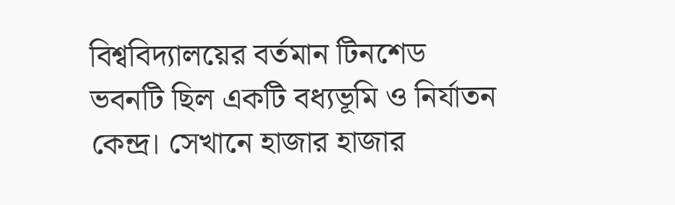বিশ্ববিদ্যালয়ের বর্তমান টিনশেড ভবনটি ছিল একটি বধ্যভূমি ও নির্যাতন কেন্দ্র। সেখানে হাজার হাজার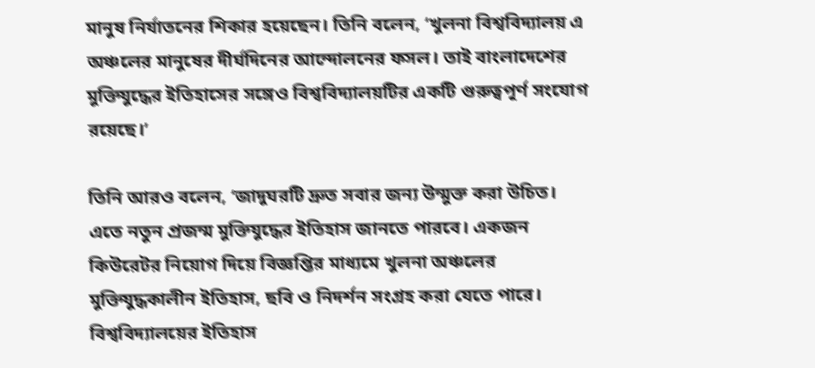মানুষ নির্যাতনের শিকার হয়েছেন। তিনি বলেন, ‘খুলনা বিশ্ববিদ্যালয় এ অঞ্চলের মানুষের দীর্ঘদিনের আন্দোলনের ফসল। তাই বাংলাদেশের মুক্তিযুদ্ধের ইতিহাসের সঙ্গেও বিশ্ববিদ্যালয়টির একটি গুরুত্বপূর্ণ সংযোগ রয়েছে।’

তিনি আরও বলেন, ‘জাদুঘরটি দ্রুত সবার জন্য উন্মুক্ত করা উচিত। এতে নতুন প্রজন্ম মুক্তিযুদ্ধের ইতিহাস জানতে পারবে। একজন কিউরেটর নিয়োগ দিয়ে বিজ্ঞপ্তির মাধ্যমে খুলনা অঞ্চলের মুক্তিযুদ্ধকালীন ইতিহাস, ছবি ও নিদর্শন সংগ্রহ করা যেতে পারে। বিশ্ববিদ্যালয়ের ইতিহাস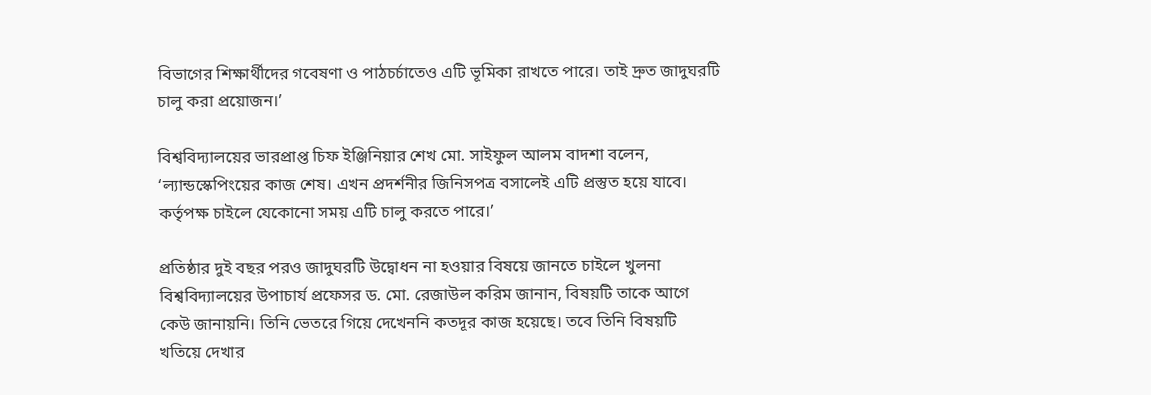বিভাগের শিক্ষার্থীদের গবেষণা ও পাঠচর্চাতেও এটি ভূমিকা রাখতে পারে। তাই দ্রুত জাদুঘরটি চালু করা প্রয়োজন।’

বিশ্ববিদ্যালয়ের ভারপ্রাপ্ত চিফ ইঞ্জিনিয়ার শেখ মো. সাইফুল আলম বাদশা বলেন, ‘ল্যান্ডস্কেপিংয়ের কাজ শেষ। এখন প্রদর্শনীর জিনিসপত্র বসালেই এটি প্রস্তুত হয়ে যাবে। কর্তৃপক্ষ চাইলে যেকোনো সময় এটি চালু করতে পারে।’

প্রতিষ্ঠার দুই বছর পরও জাদুঘরটি উদ্বোধন না হওয়ার বিষয়ে জানতে চাইলে খুলনা বিশ্ববিদ্যালয়ের উপাচার্য প্রফেসর ড. মো. রেজাউল করিম জানান, বিষয়টি তাকে আগে কেউ জানায়নি। তিনি ভেতরে গিয়ে দেখেননি কতদূর কাজ হয়েছে। তবে তিনি বিষয়টি খতিয়ে দেখার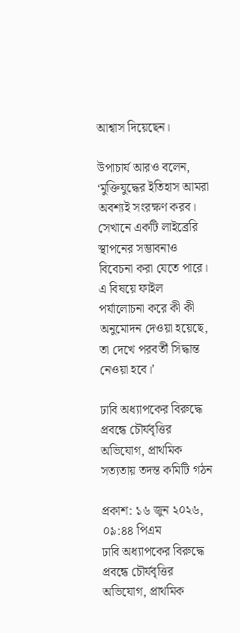আশ্বাস দিয়েছেন।

উপাচার্য আরও বলেন, ‘মুক্তিযুদ্ধের ইতিহাস আমরা অবশ্যই সংরক্ষণ করব। সেখানে একটি লাইব্রেরি স্থাপনের সম্ভাবনাও বিবেচনা করা যেতে পারে। এ বিষয়ে ফাইল পর্যালোচনা করে কী কী অনুমোদন দেওয়া হয়েছে, তা দেখে পরবর্তী সিদ্ধান্ত নেওয়া হবে।’

ঢাবি অধ্যাপকের বিরুদ্ধে প্রবন্ধে চৌর্যবৃত্তির অভিযোগ, প্রাথমিক সত্যতায় তদন্ত কমিটি গঠন

প্রকাশ: ১৬ জুন ২০২৬, ০৯:৪৪ পিএম
ঢাবি অধ্যাপকের বিরুদ্ধে প্রবন্ধে চৌর্যবৃত্তির অভিযোগ, প্রাথমিক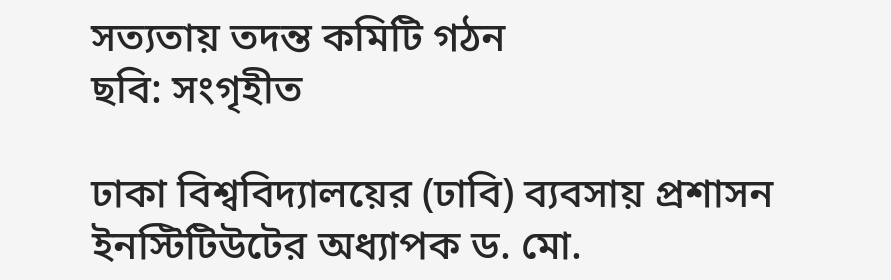সত্যতায় তদন্ত কমিটি গঠন
ছবি: সংগৃহীত

ঢাকা বিশ্ববিদ্যালয়ের (ঢাবি) ব্যবসায় প্রশাসন ইনস্টিটিউটের অধ্যাপক ড. মো.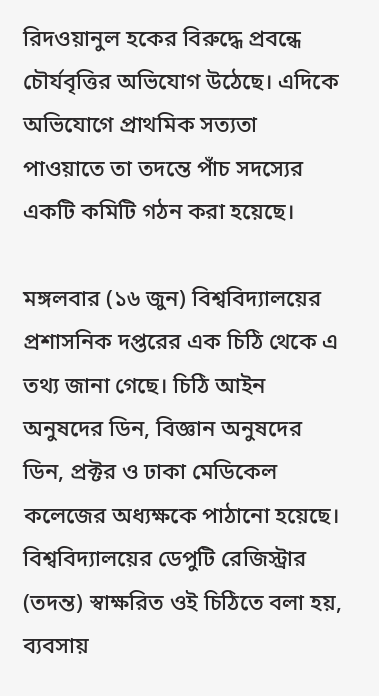রিদওয়ানুল হকের বিরুদ্ধে প্রবন্ধে চৌর্যবৃত্তির অভিযোগ উঠেছে। এদিকে অভিযোগে প্রাথমিক সত্যতা পাওয়াতে তা তদন্তে পাঁচ সদস্যের একটি কমিটি গঠন করা হয়েছে।

মঙ্গলবার (১৬ জুন) বিশ্ববিদ্যালয়ের প্রশাসনিক দপ্তরের এক চিঠি থেকে এ তথ্য জানা গেছে। চিঠি আইন অনুষদের ডিন, বিজ্ঞান অনুষদের ডিন, প্রক্টর ও ঢাকা মেডিকেল কলেজের অধ্যক্ষকে পাঠানো হয়েছে। বিশ্ববিদ্যালয়ের ডেপুটি রেজিস্ট্রার (তদন্ত) স্বাক্ষরিত ওই চিঠিতে বলা হয়, ব্যবসায়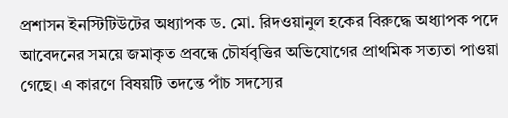প্রশাসন ইনস্টিটিউটের অধ্যাপক ড. মো. রিদওয়ানুল হকের বিরুদ্ধে অধ্যাপক পদে আবেদনের সময়ে জমাকৃত প্রবন্ধে চৌর্যবৃত্তির অভিযোগের প্রাথমিক সত্যতা পাওয়া গেছে। এ কারণে বিষয়টি তদন্তে পাঁচ সদস্যের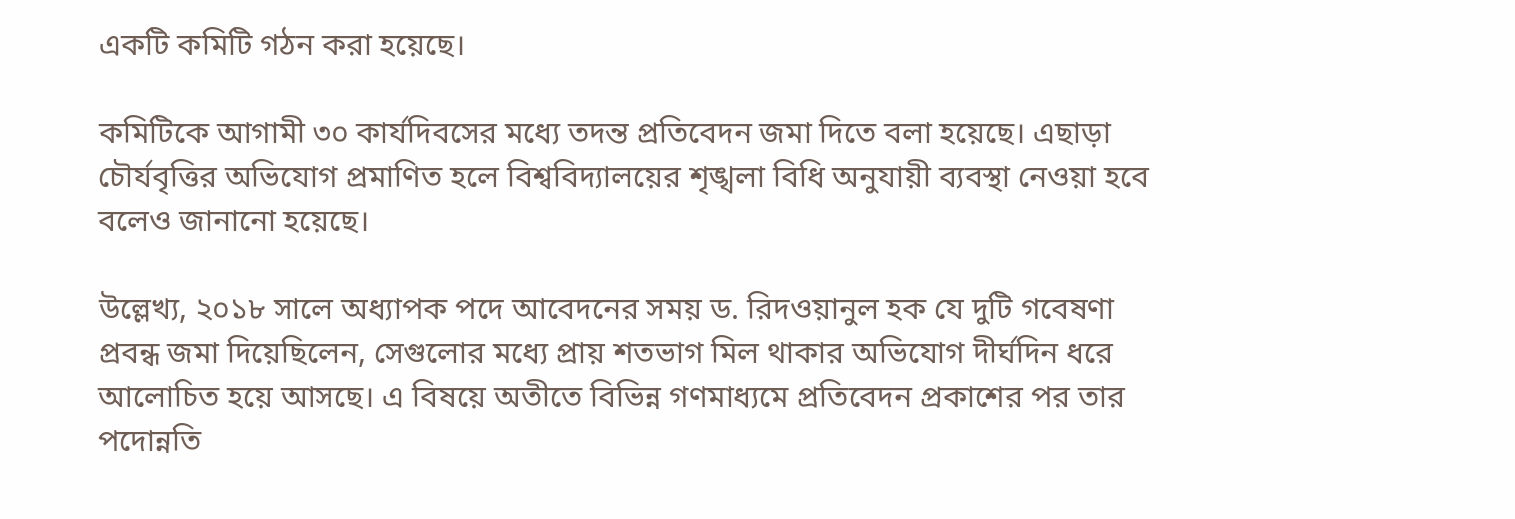একটি কমিটি গঠন করা হয়েছে।

কমিটিকে আগামী ৩০ কার্যদিবসের মধ্যে তদন্ত প্রতিবেদন জমা দিতে বলা হয়েছে। এছাড়া চৌর্যবৃত্তির অভিযোগ প্রমাণিত হলে বিশ্ববিদ্যালয়ের শৃঙ্খলা বিধি অনুযায়ী ব্যবস্থা নেওয়া হবে বলেও জানানো হয়েছে।

উল্লেখ্য, ২০১৮ সালে অধ্যাপক পদে আবেদনের সময় ড. রিদওয়ানুল হক যে দুটি গবেষণা প্রবন্ধ জমা দিয়েছিলেন, সেগুলোর মধ্যে প্রায় শতভাগ মিল থাকার অভিযোগ দীর্ঘদিন ধরে আলোচিত হয়ে আসছে। এ বিষয়ে অতীতে বিভিন্ন গণমাধ্যমে প্রতিবেদন প্রকাশের পর তার পদোন্নতি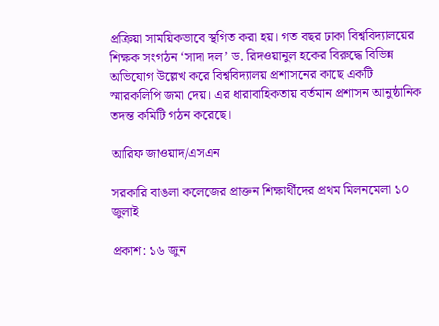প্রক্রিয়া সাময়িকভাবে স্থগিত করা হয়। গত বছর ঢাকা বিশ্ববিদ্যালয়ের শিক্ষক সংগঠন ‘সাদা দল’ ড. রিদওয়ানুল হকের বিরুদ্ধে বিভিন্ন অভিযোগ উল্লেখ করে বিশ্ববিদ্যালয় প্রশাসনের কাছে একটি স্মারকলিপি জমা দেয়। এর ধারাবাহিকতায় বর্তমান প্রশাসন আনুষ্ঠানিক তদন্ত কমিটি গঠন করেছে।

আরিফ জাওয়াদ/এসএন

সরকারি বাঙলা কলেজের প্রাক্তন শিক্ষার্থীদের প্রথম মিলনমেলা ১০ জুলাই

প্রকাশ: ১৬ জুন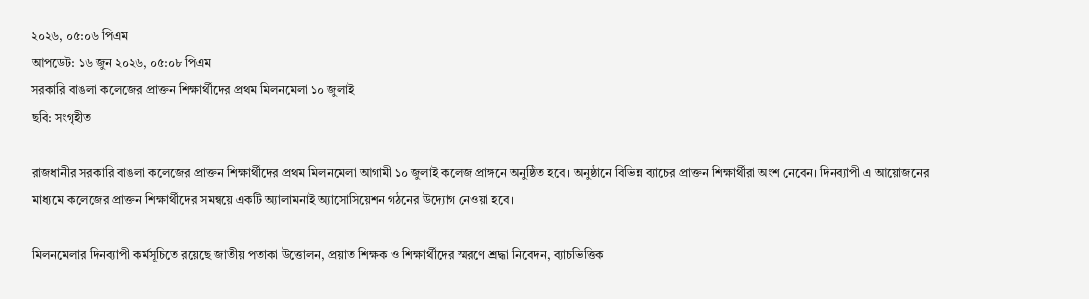২০২৬, ০৫:০৬ পিএম
আপডেট: ১৬ জুন ২০২৬, ০৫:০৮ পিএম
সরকারি বাঙলা কলেজের প্রাক্তন শিক্ষার্থীদের প্রথম মিলনমেলা ১০ জুলাই
ছবি: সংগৃহীত

রাজধানীর সরকারি বাঙলা কলেজের প্রাক্তন শিক্ষার্থীদের প্রথম মিলনমেলা আগামী ১০ জুলাই কলেজ প্রাঙ্গনে অনুষ্ঠিত হবে। অনুষ্ঠানে বিভিন্ন ব্যাচের প্রাক্তন শিক্ষার্থীরা অংশ নেবেন। দিনব্যাপী এ আয়োজনের মাধ্যমে কলেজের প্রাক্তন শিক্ষার্থীদের সমন্বয়ে একটি অ্যালামনাই অ্যাসোসিয়েশন গঠনের উদ্যোগ নেওয়া হবে।

মিলনমেলার দিনব্যাপী কর্মসূচিতে রয়েছে জাতীয় পতাকা উত্তোলন, প্রয়াত শিক্ষক ও শিক্ষার্থীদের স্মরণে শ্রদ্ধা নিবেদন, ব্যাচভিত্তিক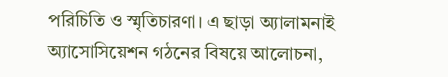পরিচিতি ও স্মৃতিচারণা। এ ছাড়া অ্যালামনাই অ্যাসোসিয়েশন গঠনের বিষয়ে আলোচনা,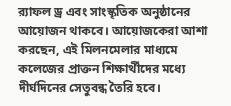র‌্যাফল ড্র এবং সাংস্কৃতিক অনুষ্ঠানের আয়োজন থাকবে। আয়োজকেরা আশা করছেন, এই মিলনমেলার মাধ্যমে কলেজের প্রাক্তন শিক্ষার্থীদের মধ্যে দীর্ঘদিনের সেতুবন্ধ তৈরি হবে।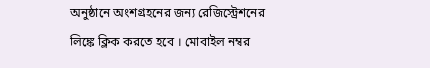অনুষ্ঠানে অংশগ্রহনের জন্য রেজিস্ট্রেশনের লিঙ্কে ক্লিক করতে হবে । মোবাইল নম্বর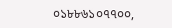০১৮৮৬১০৭৭০০,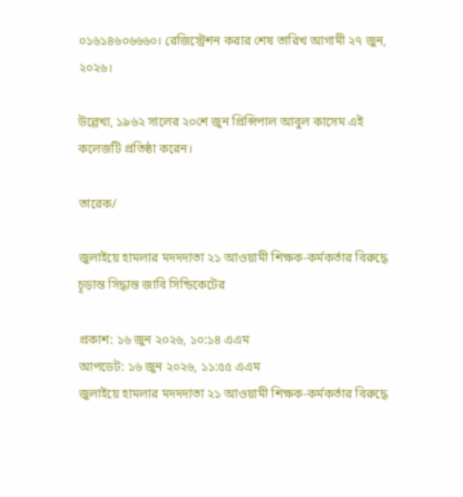০১৬১৪৬০৬৬৬০। রেজিস্ট্রেশন করার শেষ তারিখ আগামী ২৭ জুন, ২০২৬।

উল্লেখ্য, ১৯৬২ সালের ২০শে জুন প্রিন্সিপাল আবুল কাসেম এই কলেজটি প্রতিষ্ঠা করেন।

তারেক/

জুলাইয়ে হামলার মদদদাতা ২১ আওয়ামী শিক্ষক-কর্মকর্তার বিরুদ্ধে চূড়ান্ত সিদ্ধান্ত জাবি সিন্ডিকেটের

প্রকাশ: ১৬ জুন ২০২৬, ১০:১৪ এএম
আপডেট: ১৬ জুন ২০২৬, ১১:৫৫ এএম
জুলাইয়ে হামলার মদদদাতা ২১ আওয়ামী শিক্ষক-কর্মকর্তার বিরুদ্ধে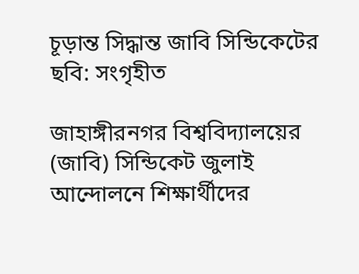চূড়ান্ত সিদ্ধান্ত জাবি সিন্ডিকেটের
ছবি: সংগৃহীত

জাহাঙ্গীরনগর বিশ্ববিদ্যালয়ের (জাবি) সিন্ডিকেট জুলাই আন্দোলনে শিক্ষার্থীদের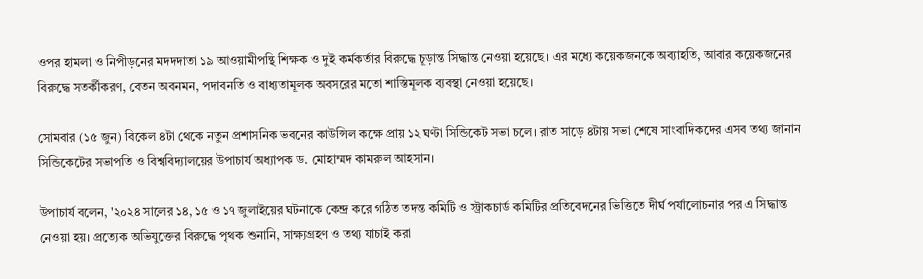ওপর হামলা ও নিপীড়নের মদদদাতা ১৯ আওয়ামীপন্থি শিক্ষক ও দুই কর্মকর্তার বিরুদ্ধে চূড়ান্ত সিদ্ধান্ত নেওয়া হয়েছে। এর মধ্যে কয়েকজনকে অব্যাহতি, আবার কয়েকজনের বিরুদ্ধে সতর্কীকরণ, বেতন অবনমন, পদাবনতি ও বাধ্যতামূলক অবসরের মতো শাস্তিমূলক ব্যবস্থা নেওয়া হয়েছে।

সোমবার (১৫ জুন) বিকেল ৪টা থেকে নতুন প্রশাসনিক ভবনের কাউন্সিল কক্ষে প্রায় ১২ ঘণ্টা সিন্ডিকেট সভা চলে। রাত সাড়ে ৪টায় সভা শেষে সাংবাদিকদের এসব তথ্য জানান সিন্ডিকেটের সভাপতি ও বিশ্ববিদ্যালয়ের উপাচার্য অধ্যাপক ড. মোহাম্মদ কামরুল আহসান।

উপাচার্য বলেন, '২০২৪ সালের ১৪, ১৫ ও ১৭ জুলাইয়ের ঘটনাকে কেন্দ্র করে গঠিত তদন্ত কমিটি ও স্ট্রাকচার্ড কমিটির প্রতিবেদনের ভিত্তিতে দীর্ঘ পর্যালোচনার পর এ সিদ্ধান্ত নেওয়া হয়। প্রত্যেক অভিযুক্তের বিরুদ্ধে পৃথক শুনানি, সাক্ষ্যগ্রহণ ও তথ্য যাচাই করা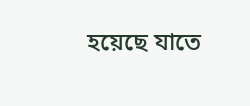হয়েছে যাতে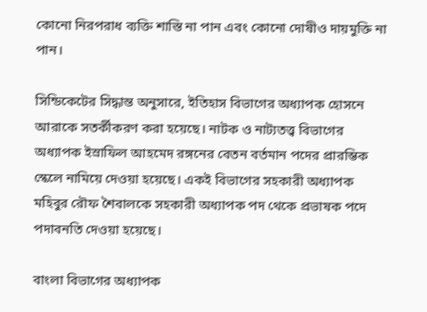কোনো নিরপরাধ ব্যক্তি শাস্তি না পান এবং কোনো দোষীও দায়মুক্তি না পান।

সিন্ডিকেটের সিদ্ধান্ত অনুসারে, ইতিহাস বিভাগের অধ্যাপক হোসনে আরাকে সতর্কীকরণ করা হয়েছে। নাটক ও নাট্যতত্ত্ব বিভাগের অধ্যাপক ইস্রাফিল আহমেদ রঙ্গনের বেতন বর্তমান পদের প্রারম্ভিক স্কেলে নামিয়ে দেওয়া হয়েছে। একই বিভাগের সহকারী অধ্যাপক মহিবুর রৌফ শৈবালকে সহকারী অধ্যাপক পদ থেকে প্রভাষক পদে পদাবনতি দেওয়া হয়েছে।

বাংলা বিভাগের অধ্যাপক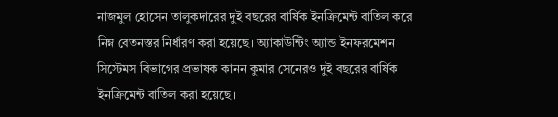নাজমুল হোসেন তালুকদারের দুই বছরের বার্ষিক ইনক্রিমেন্ট বাতিল করে নিম্ন বেতনস্তর নির্ধারণ করা হয়েছে। অ্যাকাউন্টিং অ্যান্ড ইনফরমেশন সিস্টেমস বিভাগের প্রভাষক কানন কুমার সেনেরও দুই বছরের বার্ষিক ইনক্রিমেন্ট বাতিল করা হয়েছে।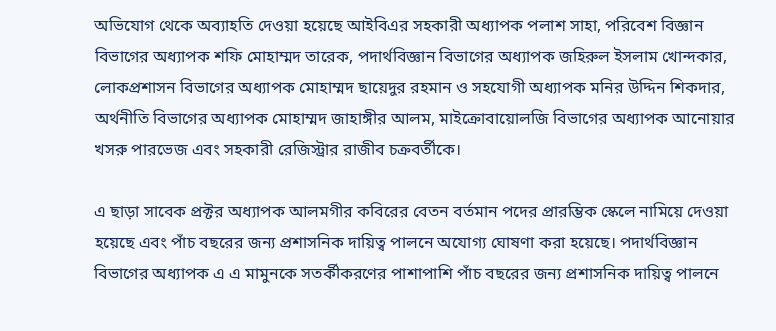অভিযোগ থেকে অব্যাহতি দেওয়া হয়েছে আইবিএর সহকারী অধ্যাপক পলাশ সাহা, পরিবেশ বিজ্ঞান বিভাগের অধ্যাপক শফি মোহাম্মদ তারেক, পদার্থবিজ্ঞান বিভাগের অধ্যাপক জহিরুল ইসলাম খোন্দকার, লোকপ্রশাসন বিভাগের অধ্যাপক মোহাম্মদ ছায়েদুর রহমান ও সহযোগী অধ্যাপক মনির উদ্দিন শিকদার, অর্থনীতি বিভাগের অধ্যাপক মোহাম্মদ জাহাঙ্গীর আলম, মাইক্রোবায়োলজি বিভাগের অধ্যাপক আনোয়ার খসরু পারভেজ এবং সহকারী রেজিস্ট্রার রাজীব চক্রবর্তীকে।

এ ছাড়া সাবেক প্রক্টর অধ্যাপক আলমগীর কবিরের বেতন বর্তমান পদের প্রারম্ভিক স্কেলে নামিয়ে দেওয়া হয়েছে এবং পাঁচ বছরের জন্য প্রশাসনিক দায়িত্ব পালনে অযোগ্য ঘোষণা করা হয়েছে। পদার্থবিজ্ঞান বিভাগের অধ্যাপক এ এ মামুনকে সতর্কীকরণের পাশাপাশি পাঁচ বছরের জন্য প্রশাসনিক দায়িত্ব পালনে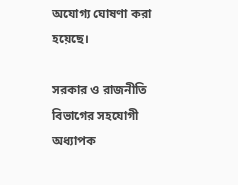অযোগ্য ঘোষণা করা হয়েছে।

সরকার ও রাজনীতি বিভাগের সহযোগী অধ্যাপক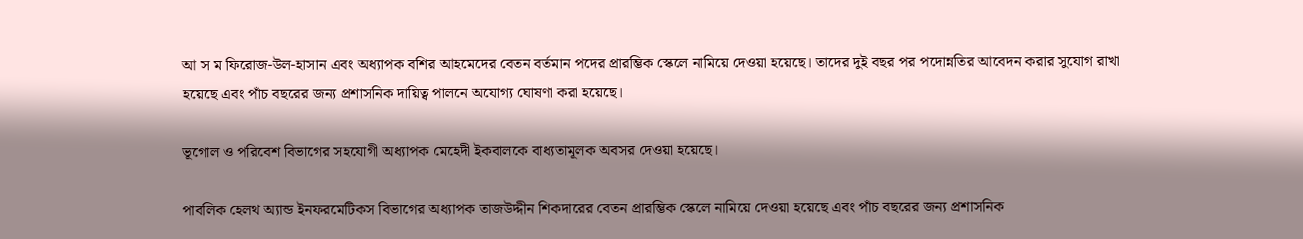আ স ম ফিরোজ-উল-হাসান এবং অধ্যাপক বশির আহমেদের বেতন বর্তমান পদের প্রারম্ভিক স্কেলে নামিয়ে দেওয়া হয়েছে। তাদের দুই বছর পর পদোন্নতির আবেদন করার সুযোগ রাখা হয়েছে এবং পাঁচ বছরের জন্য প্রশাসনিক দায়িত্ব পালনে অযোগ্য ঘোষণা করা হয়েছে।

ভূগোল ও পরিবেশ বিভাগের সহযোগী অধ্যাপক মেহেদী ইকবালকে বাধ্যতামূলক অবসর দেওয়া হয়েছে।

পাবলিক হেলথ অ্যান্ড ইনফরমেটিকস বিভাগের অধ্যাপক তাজউদ্দীন শিকদারের বেতন প্রারম্ভিক স্কেলে নামিয়ে দেওয়া হয়েছে এবং পাঁচ বছরের জন্য প্রশাসনিক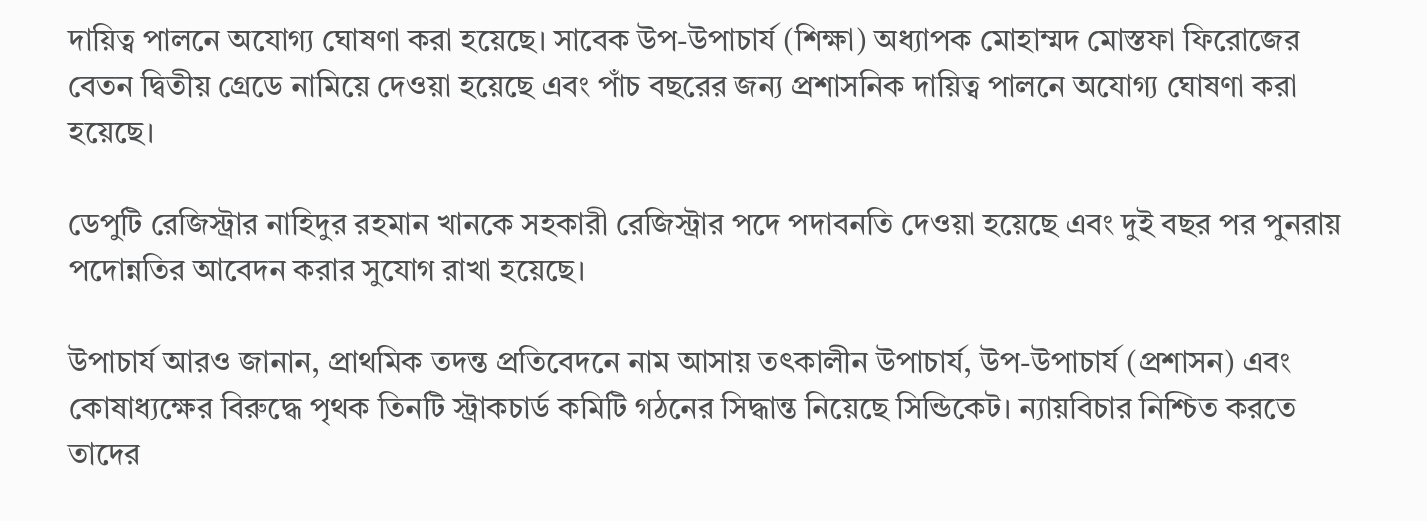দায়িত্ব পালনে অযোগ্য ঘোষণা করা হয়েছে। সাবেক উপ-উপাচার্য (শিক্ষা) অধ্যাপক মোহাম্মদ মোস্তফা ফিরোজের বেতন দ্বিতীয় গ্রেডে নামিয়ে দেওয়া হয়েছে এবং পাঁচ বছরের জন্য প্রশাসনিক দায়িত্ব পালনে অযোগ্য ঘোষণা করা হয়েছে।

ডেপুটি রেজিস্ট্রার নাহিদুর রহমান খানকে সহকারী রেজিস্ট্রার পদে পদাবনতি দেওয়া হয়েছে এবং দুই বছর পর পুনরায় পদোন্নতির আবেদন করার সুযোগ রাখা হয়েছে।

উপাচার্য আরও জানান, প্রাথমিক তদন্ত প্রতিবেদনে নাম আসায় তৎকালীন উপাচার্য, উপ-উপাচার্য (প্রশাসন) এবং কোষাধ্যক্ষের বিরুদ্ধে পৃথক তিনটি স্ট্রাকচার্ড কমিটি গঠনের সিদ্ধান্ত নিয়েছে সিন্ডিকেট। ন্যায়বিচার নিশ্চিত করতে তাদের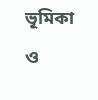ভূমিকা ও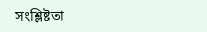সংশ্লিষ্টতা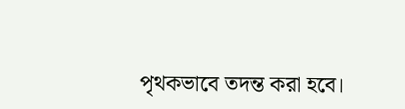পৃথকভাবে তদন্ত করা হবে।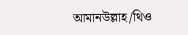আমানউল্লাহ/থিও